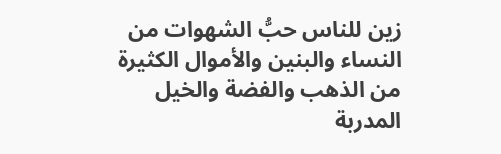زين للناس حبُّ الشهوات من النساء والبنين والأموال الكثيرة من الذهب والفضة والخيل المدربة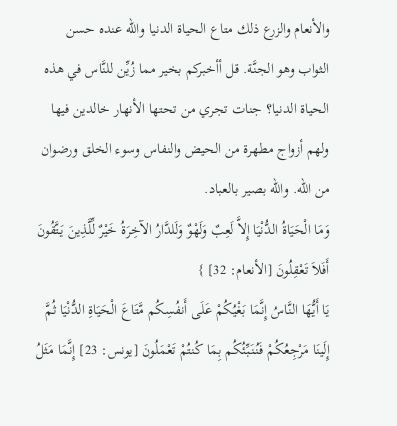والأنعام والزرع ذلك متاع الحياة الدنيا والله عنده حسن الثواب وهو الجنَّة. قل أأخبركم بخير مما زُيِّن للنَّاس في هذه الحياة الدنيا؟ جنات تجري من تحتها الأنهار خالدين فيها ولهم أزواج مطهرة من الحيض والنفاس وسوء الخلق ورضوان من الله. والله بصير بالعباد.
وَمَا الْحَيَاةُ الدُّنْيَا إِلاَّ لَعِبٌ وَلَهْوٌ وَلَلدَّارُ الآخِرَةُ خَيْرٌ لِّلَّذِينَ يَتَّقُونَ أَفَلاَ تَعْقِلُونَ [الأنعام: 32] }
يَا أَيُّهَا النَّاسُ إِنَّمَا بَغْيُكُمْ عَلَى أَنفُسِكُم مَّتَاعَ الْحَيَاةِ الدُّنْيَا ثُمَّ إِلَينَا مَرْجِعُكُمْ فَنُنَبِّئُكُم بِمَا كُنتُمْ تَعْمَلُونَ [يونس: 23] إِنَّمَا مَثَلُ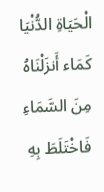الْحَيَاةِ الدُّنْيَا كَمَاء أَنزَلْنَاهُ مِنَ السَّمَاءِ فَاخْتَلَطَ بِهِ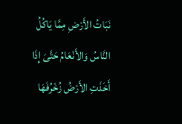نَبَاتُ الأَرْضِ مِمَّا يَاكُلُ النَّاسُ وَالأَنْعَامُ حَتَّىَ إِذَا أَخَذَتِ الأَرْضُ زُخْرُفَهَا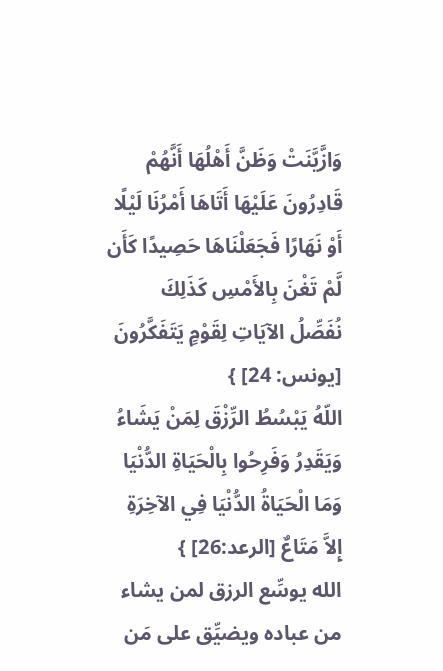وَازَّيَّنَتْ وَظَنَّ أَهْلُهَا أَنَّهُمْ قَادِرُونَ عَلَيْهَا أَتَاهَا أَمْرُنَا لَيْلًا أَوْ نَهَارًا فَجَعَلْنَاهَا حَصِيدًا كَأَن لَّمْ تَغْنَ بِالأَمْسِ كَذَلِكَ نُفَصِّلُ الآيَاتِ لِقَوْمٍ يَتَفَكَّرُونَ [يونس: 24] }
اللّهُ يَبْسُطُ الرِّزْقَ لِمَنْ يَشَاءُ وَيَقَدِرُ وَفَرِحُوا بِالْحَيَاةِ الدُّنْيَا وَمَا الْحَيَاةُ الدُّنْيَا فِي الآخِرَةِ إِلاَّ مَتَاعٌ [الرعد:26] }
الله يوسِّع الرزق لمن يشاء من عباده ويضيِّق على مَن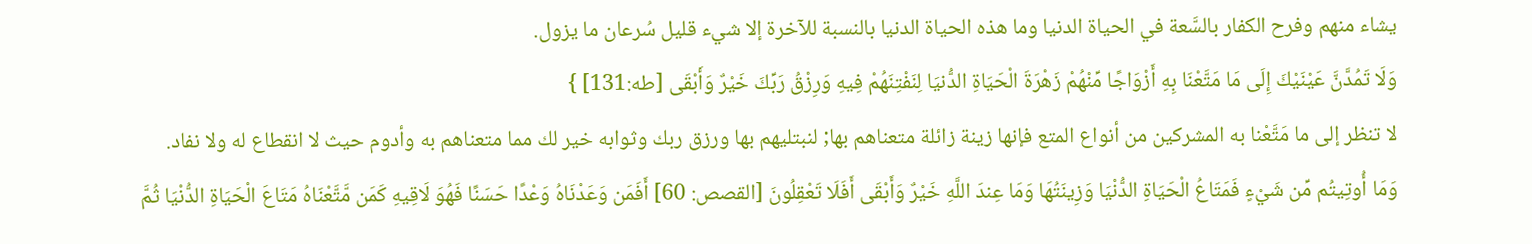يشاء منهم وفرح الكفار بالسَّعة في الحياة الدنيا وما هذه الحياة الدنيا بالنسبة للآخرة إلا شيء قليل سُرعان ما يزول.
وَلَا تَمُدَّنَّ عَيْنَيْكَ إِلَى مَا مَتَّعْنَا بِهِ أَزْوَاجًا مِّنْهُمْ زَهْرَةَ الْحَيَاةِ الدُّنيَا لِنَفْتِنَهُمْ فِيهِ وَرِزْقُ رَبِّكَ خَيْرٌ وَأَبْقَى [طه:131] }
لا تنظر إلى ما مَتَّعْنا به المشركين من أنواع المتع فإنها زينة زائلة متعناهم بها; لنبتليهم بها ورزق ربك وثوابه خير لك مما متعناهم به وأدوم حيث لا انقطاع له ولا نفاد.
وَمَا أُوتِيتُم مِّن شَيْءٍ فَمَتَاعُ الْحَيَاةِ الدُّنْيَا وَزِينَتُهَا وَمَا عِندَ اللَّهِ خَيْرٌ وَأَبْقَى أَفَلَا تَعْقِلُونَ [القصص: 60] أَفَمَن وَعَدْنَاهُ وَعْدًا حَسَنًا فَهُوَ لَاقِيهِ كَمَن مَّتَّعْنَاهُ مَتَاعَ الْحَيَاةِ الدُّنْيَا ثُمَّ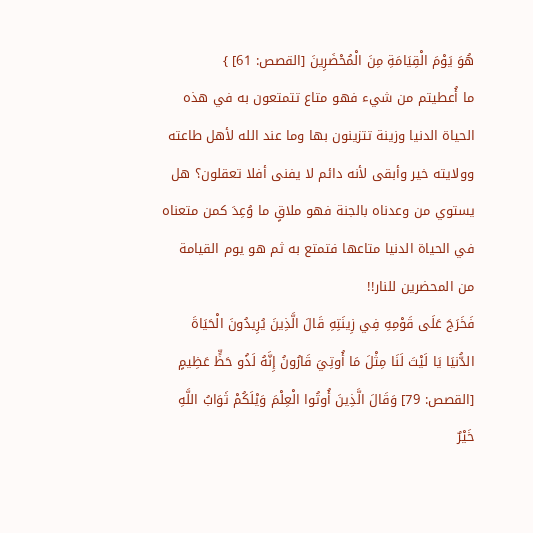هُوَ يَوْمَ الْقِيَامَةِ مِنَ الْمُحْضَرِينَ [القصص: 61] }
ما أُعطيتم من شيء فهو متاع تتمتعون به في هذه الحياة الدنيا وزينة تتزينون بها وما عند الله لأهل طاعته وولايته خير وأبقى لأنه دائم لا يفنى أفلا تعقلون؟ هل يستوي من وعدناه بالجنة فهو ملاقٍ ما وُعِدَ كمن متعناه في الحياة الدنيا متاعها فتمتع به ثم هو يوم القيامة من المحضرين للنار!!
فَخَرَجَ عَلَى قَوْمِهِ فِي زِينَتِهِ قَالَ الَّذِينَ يُرِيدُونَ الْحَيَاةَ الدُّنيَا يَا لَيْتَ لَنَا مِثْلَ مَا أُوتِيَ قَارُونُ إِنَّهُ لَذُو حَظٍّ عَظِيمٍ [القصص: 79] وَقَالَ الَّذِينَ أُوتُوا الْعِلْمَ وَيْلَكُمْ ثَوَابُ اللَّهِ خَيْرٌ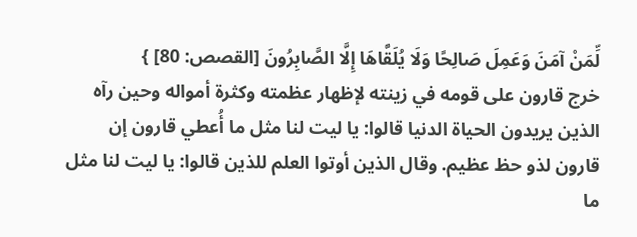لِّمَنْ آمَنَ وَعَمِلَ صَالِحًا وَلَا يُلَقَّاهَا إِلَّا الصَّابِرُونَ [القصص: 80] }
خرج قارون على قومه في زينته لإظهار عظمته وكثرة أمواله وحين رآه الذين يريدون الحياة الدنيا قالوا: يا ليت لنا مثل ما أُعطي قارون إن قارون لذو حظ عظيم. وقال الذين أوتوا العلم للذين قالوا: يا ليت لنا مثل ما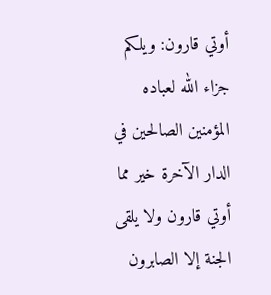أوتي قارون: ويلكم جزاء الله لعباده المؤمنين الصالحين في الدار الآخرة خير مما أوتي قارون ولا يلقى الجنة إلا الصابرون